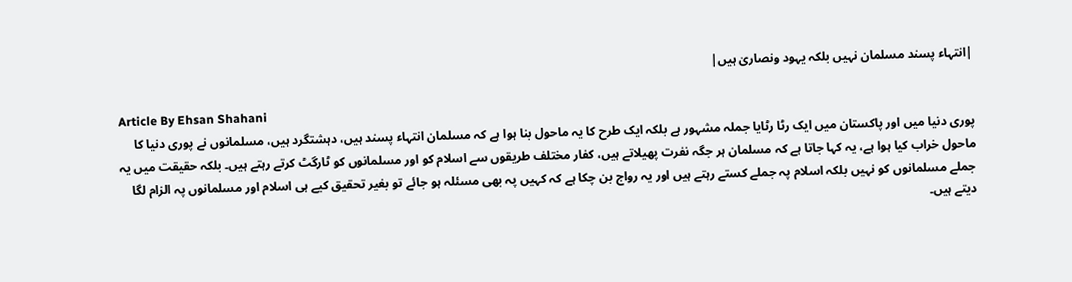|انتہاء پسند مسلمان نہیں بلکہ یہود ونصاریٰ ہیں|

Article By Ehsan Shahani
پوری دنیا میں اور پاکستان میں ایک رٹا رٹایا جملہ مشہور ہے بلکہ ایک طرح کا یہ ماحول بنا ہوا ہے کہ مسلمان انتہاء پسند ہیں، دہشتگرد ہیں، مسلمانوں نے پوری دنیا کا ماحول خراب کیا ہوا ہے، یہ کہا جاتا ہے کہ مسلمان ہر جگہ نفرت پھیلاتے ہیں، کفار مختلف طریقوں سے اسلام کو اور مسلمانوں کو ٹارگٹ کرتے رہتے ہیں۔ بلکہ حقیقت میں یہ جملے مسلمانوں کو نہیں بلکہ اسلام پہ جملے کستے رہتے ہیں اور یہ رواج بن چکا ہے کہ کہیں پہ بھی مسئلہ ہو جائے تو بغیر تحقیق کیے ہی اسلام اور مسلمانوں پہ الزام لگا دیتے ہیں۔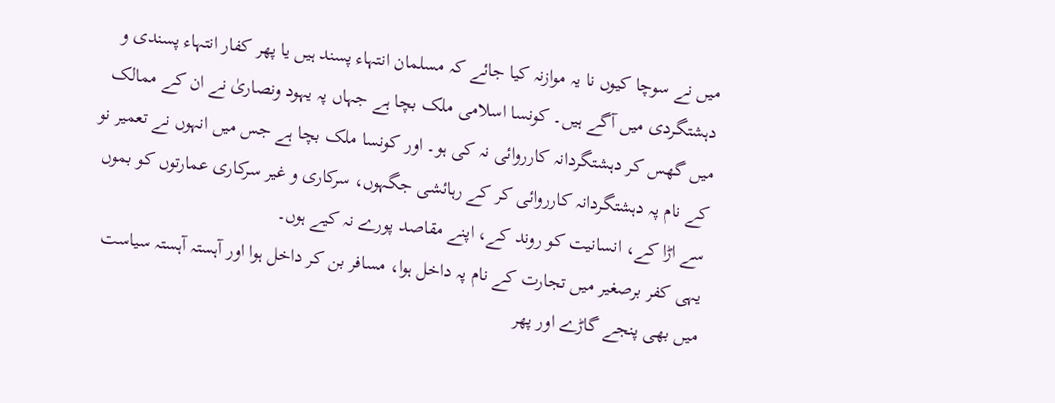میں نے سوچا کیوں نا یہ موازنہ کیا جائے کہ مسلمان انتہاء پسند ہیں یا پھر کفار انتہاء پسندی و دہشتگردی میں آگے ہیں۔ کونسا اسلامی ملک بچا ہے جہاں پہ یہود ونصاریٰ نے ان کے ممالک میں گھس کر دہشتگردانہ کارروائی نہ کی ہو۔ اور کونسا ملک بچا ہے جس میں انہوں نے تعمیر نو کے نام پہ دہشتگردانہ کارروائی کر کے رہائشی جگہوں، سرکاری و غیر سرکاری عمارتوں کو بموں سے اڑا کے، انسانیت کو روند کے، اپنے مقاصد پورے نہ کیے ہوں۔
یہی کفر برصغیر میں تجارت کے نام پہ داخل ہوا، مسافر بن کر داخل ہوا اور آہستہ آہستہ سیاست میں بھی پنجے گاڑے اور پھر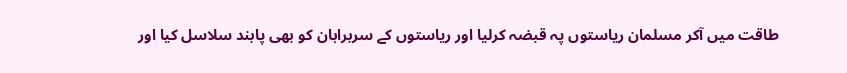طاقت میں آکر مسلمان ریاستوں پہ قبضہ کرلیا اور ریاستوں کے سربراہان کو بھی پابند سلاسل کیا اور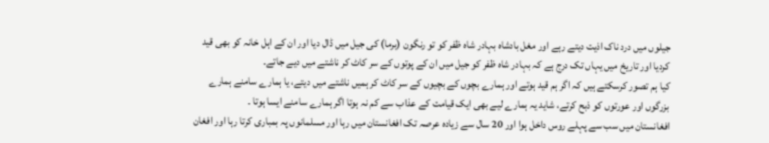جیلوں میں درد ناک اذیت دیتے رہے اور مغل بادشاہ بہادر شاہ ظفر کو تو رنگون (برما) کی جیل میں ڈال دیا اور ان کے اہل خانہ کو بھی قید کردیا اور تاریخ میں یہاں تک درج ہے کہ بہادر شاہ ظفر کو جیل میں ان کے پوتوں کے سر کاٹ کر ناشتے میں دیے جاتے۔
کیا ہم تصور کرسکتے ہیں کہ اگر ہم قید ہوتے اور ہمارے بچوں کے بچیوں کے سر کاٹ کر ہمیں ناشتے میں دیتے، یا ہمارے سامنے ہمارے بزرگوں اور عورتوں کو ذبح کرتے، شاید یہ ہمارے لیے بھی ایک قیامت کے عذاب سے کم نہ ہوتا اگر ہمارے سامنے ایسا ہوتا ۔
افغانستان میں سب سے پہلے روس داخل ہوا اور 20 سال سے زیادہ عرصہ تک افغانستان میں رہا اور مسلمانوں پہ بمباری کرتا رہا اور افغان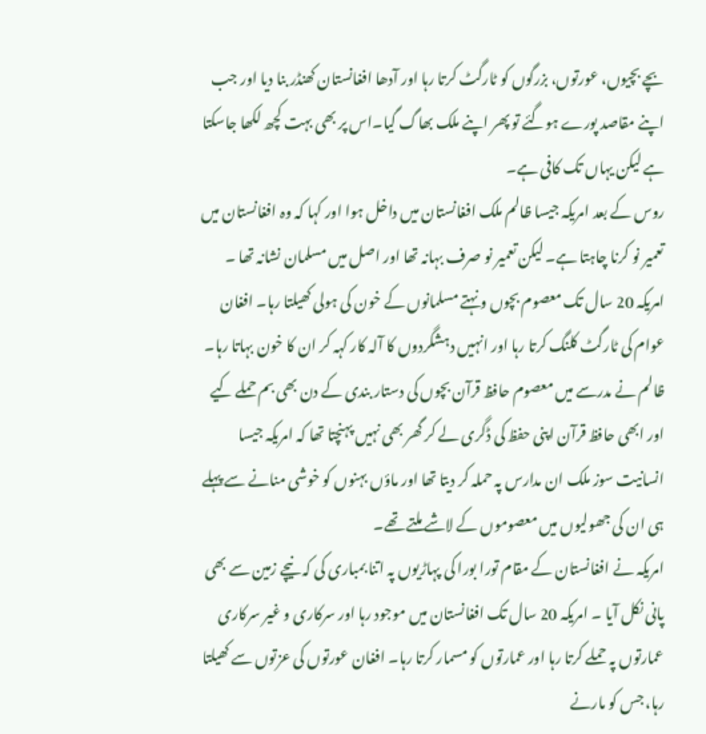بچے بچیوں، عورتوں، بزرگوں کو ٹارگٹ کرتا رہا اور آدھا افغانستان کھنڈر بنا دیا اور جب اپنے مقاصد پورے ہوگئے تو پھر اپنے ملک بھاگ گیا۔اس پر بھی بہت کچھ لکھا جاسکتا ہے لیکن یہاں تک کافی ہے۔
روس کے بعد امریکہ جیسا ظالم ملک افغانستان میں داخل ہوا اور کہا کہ وہ افغانستان میں تعمیر نو کرنا چاہتا ہے۔ لیکن تعمیر نو صرف بہانہ تھا اور اصل میں مسلمان نشانہ تھا ۔ امریکہ 20 سال تک معصوم بچوں و نہتے مسلمانوں کے خون کی ہولی کھیلتا رہا۔ افغان عوام کی ٹارگٹ کلنگ کرتا رہا اور انہیں دہشگردوں کا آلہ کار کہہ کر ان کا خون بہاتا رہا۔ ظالم نے مدرسے میں معصوم حافظ قرآن بچوں کی دستار بندی کے دن بھی بم حملے کیے اور ابھی حافظ قرآن اپنی حفظ کی ڈگری لے کر گھر بھی نہیں پہنچتا تھا کہ امریکہ جیسا انسانیت سوز ملک ان مدارس پہ حملہ کر دیتا تھا اور ماؤں بہنوں کو خوشی منانے سے پہلے ہی ان کی جھولیوں میں معصوموں کے لاشے ملتے تھے۔
امریکہ نے افغانستان کے مقام تورا بورا کی پہاڑیوں پہ اتنا بمباری کی کہ نیچے زمین سے بھی پانی نکل آیا ۔ امریکہ 20 سال تک افغانستان میں موجود رہا اور سرکاری و غیر سرکاری عمارتوں پہ حملے کرتا رہا اور عمارتوں کو مسمار کرتا رہا۔ افغان عورتوں کی عزتوں سے کھیلتا رہا، جس کو مارنے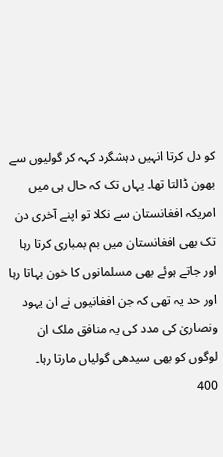کو دل کرتا انہیں دہشگرد کہہ کر گولیوں سے بھون ڈالتا تھا۔ یہاں تک کہ حال ہی میں امریکہ افغانستان سے نکلا تو اپنے آخری دن تک بھی افغانستان میں بم بمباری کرتا رہا اور جاتے ہوئے بھی مسلمانوں کا خون بہاتا رہا اور حد یہ تھی کہ جن افغانیوں نے ان یہود ونصاریٰ کی مدد کی یہ منافق ملک ان لوگوں کو بھی سیدھی گولیاں مارتا رہا۔
400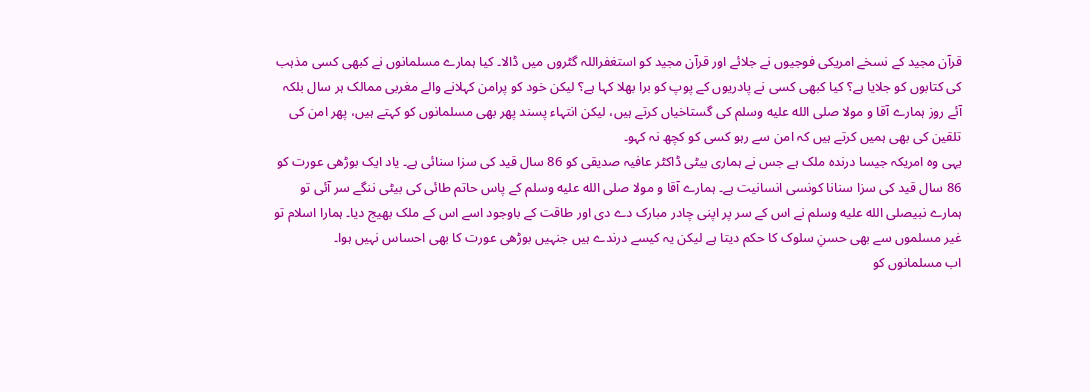قرآن مجید کے نسخے امریکی فوجیوں نے جلائے اور قرآن مجید کو استغفراللہ گٹروں میں ڈالا۔ کیا ہمارے مسلمانوں نے کبھی کسی مذہب کی کتابوں کو جلایا ہے؟ کیا کبھی کسی نے پادریوں کے پوپ کو برا بھلا کہا ہے؟ لیکن خود کو پرامن کہلانے والے مغربی ممالک ہر سال بلکہ آئے روز ہمارے آقا و مولا صلى الله عليه وسلم کی گستاخیاں کرتے ہیں، لیکن انتہاء پسند پھر بھی مسلمانوں کو کہتے ہیں، پھر امن کی تلقین کی بھی ہمیں کرتے ہیں کہ امن سے رہو کسی کو کچھ نہ کہو۔
یہی وہ امریکہ جیسا درندہ ملک ہے جس نے ہماری بیٹی ڈاکٹر عافیہ صدیقی کو 86 سال قید کی سزا سنائی ہے۔ یاد ایک بوڑھی عورت کو 86 سال قید کی سزا سنانا کونسی انسانیت ہے۔ ہمارے آقا و مولا صلى الله عليه وسلم کے پاس حاتم طائی کی بیٹی ننگے سر آئی تو ہمارے نبیصلى الله عليه وسلم نے اس کے سر پر اپنی چادر مبارک دے دی اور طاقت کے باوجود اسے اس کے ملک بھیج دیا۔ ہمارا اسلام تو غیر مسلموں سے بھی حسنِ سلوک کا حکم دیتا ہے لیکن یہ کیسے درندے ہیں جنہیں بوڑھی عورت کا بھی احساس نہیں ہوا۔
اب مسلمانوں کو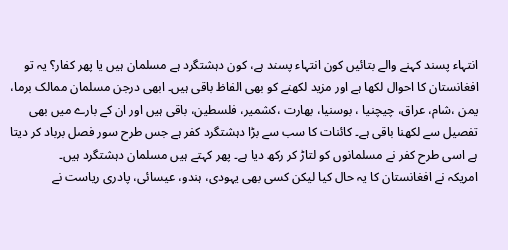انتہاء پسند کہنے والے بتائیں کون انتہاء پسند ہے، کون دہشتگرد ہے مسلمان ہیں یا پھر کفار؟ یہ تو افغانستان کا احوال لکھا ہے اور مزید لکھنے کو بھی الفاظ باقی ہیں۔ ابھی درجن مسلمان ممالک برما، یمن ،شام، عراق، چیچنیا ، بوسنیا، بھارت ،کشمیر، فلسطین، باقی ہیں اور ان کے بارے میں بھی تفصیل سے لکھنا باقی ہے۔ کائنات کا سب سے بڑا دہشتگرد کفر ہے جس طرح سور فصل برباد کر دیتا ہے اسی طرح کفر نے مسلمانوں کو لتاڑ کر رکھ دیا ہے۔ پھر کہتے ہیں مسلمان دہشتگرد ہیں۔
امریکہ نے افغانستان کا یہ حال کیا لیکن کسی بھی یہودی، ہندو، عیسائی، پادری ریاست نے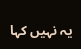یہ نہیں کہا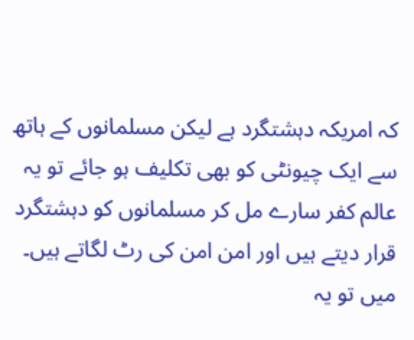کہ امریکہ دہشتگرد ہے لیکن مسلمانوں کے ہاتھ سے ایک چیونٹی کو بھی تکلیف ہو جائے تو یہ عالم کفر سارے مل کر مسلمانوں کو دہشتگرد قرار دیتے ہیں اور امن امن کی رٹ لگاتے ہیں۔ میں تو یہ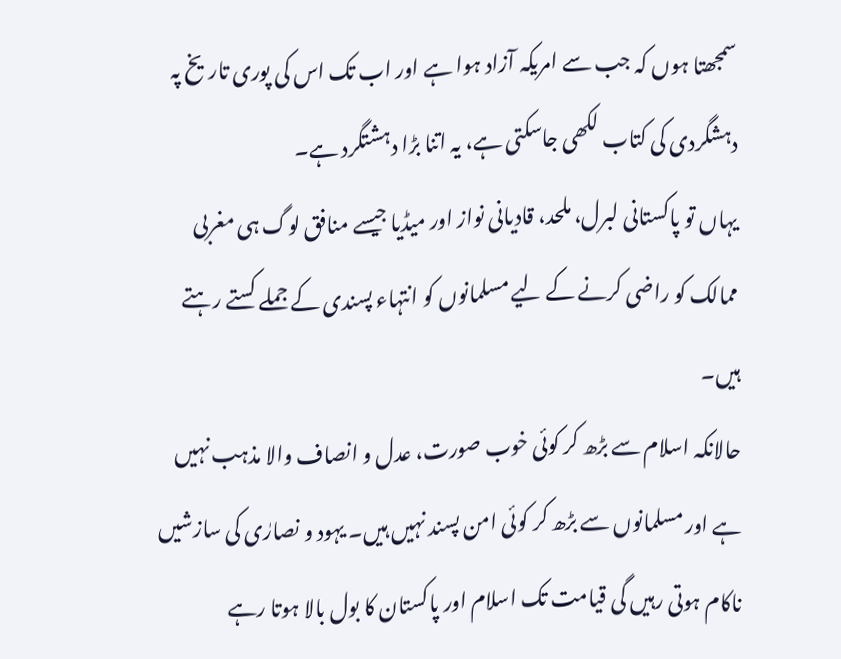سمجھتا ہوں کہ جب سے امریکہ آزاد ہوا ہے اور اب تک اس کی پوری تاریخ پہ دہشگردی کی کتاب لکھی جاسکتی ہے، یہ اتنا بڑا دہشتگرد ہے۔
یہاں تو پاکستانی لبرل، ملحد، قادیانی نواز اور میڈیا جیسے منافق لوگ ہی مغربی ممالک کو راضی کرنے کے لیے مسلمانوں کو انتہاء پسندی کے جملے کستے رہتے ہیں۔
حالانکہ اسلام سے بڑھ کر کوئی خوب صورت، عدل و انصاف والا مذہب نہیں ہے اور مسلمانوں سے بڑھ کر کوئی امن پسند نہیں ہیں۔ یہود و نصارٰی کی سازشیں ناکام ہوتی رہیں گی قیامت تک اسلام اور پاکستان کا بول بالا ہوتا رہے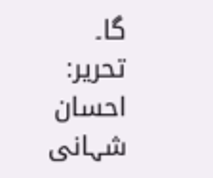گا۔
تحریر: احسان شہانی